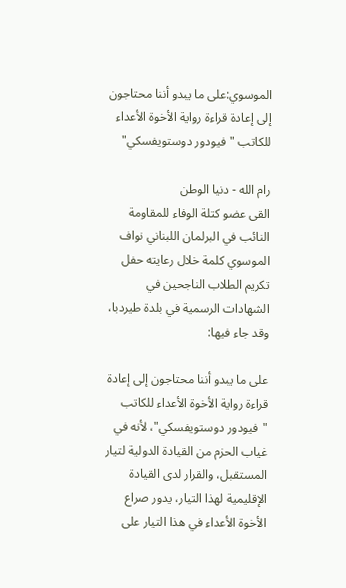الموسوي:على ما يبدو أننا محتاجون إلى إعادة قراءة رواية الأخوة الأعداء للكاتب "فيودور دوستويفسكي"

رام الله - دنيا الوطن
القى عضو كتلة الوفاء للمقاومة النائب في البرلمان اللبناني نواف الموسوي كلمة خلال رعايته حفل تكريم الطلاب الناجحين في الشهادات الرسمية في بلدة طيردبا، وقد جاء فيها:

على ما يبدو أننا محتاجون إلى إعادة قراءة رواية الأخوة الأعداء للكاتب "فيودور دوستويفسكي"، لأنه في غياب الحزم من القيادة الدولية لتيار المستقبل، والقرار لدى القيادة الإقليمية لهذا التيار، يدور صراع الأخوة الأعداء في هذا التيار على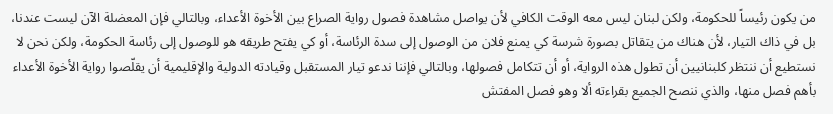من يكون رئيساً للحكومة، ولكن لبنان ليس معه الوقت الكافي لأن يواصل مشاهدة فصول رواية الصراع بين الأخوة الأعداء، وبالتالي فإن المعضلة الآن ليست عندنا، بل في ذاك التيار، لأن هناك من يتقاتل بصورة شرسة كي يمنع فلان من الوصول إلى سدة الرئاسة، أو كي يفتح طريقه هو للوصول إلى رئاسة الحكومة، ولكن نحن لا نستطيع أن ننتظر كلبنانيين أن تطول هذه الرواية، أو أن تتكامل فصولها، وبالتالي فإننا ندعو تيار المستقبل وقيادته الدولية والإقليمية أن يقلّصوا رواية الأخوة الأعداء بأهم فصل منها، والذي ننصح الجميع بقراءته ألا وهو فصل المفتش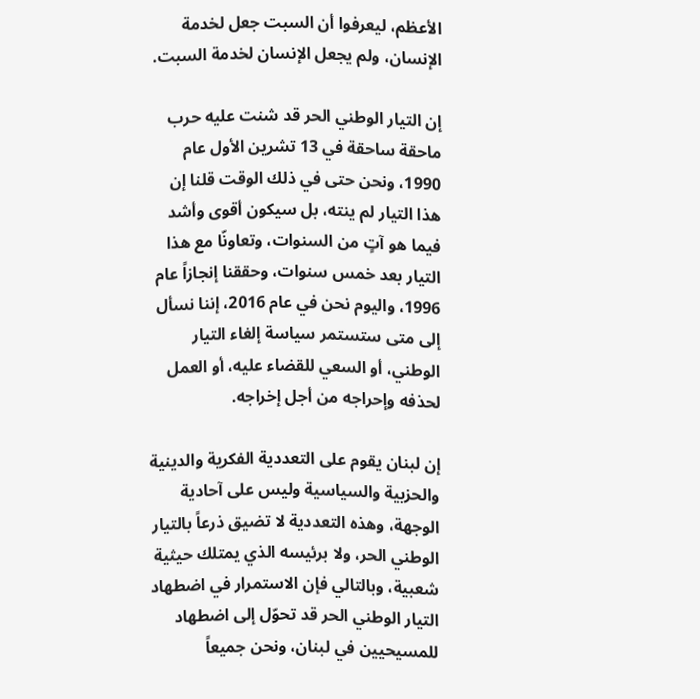الأعظم، ليعرفوا أن السبت جعل لخدمة الإنسان، ولم يجعل الإنسان لخدمة السبت.

إن التيار الوطني الحر قد شنت عليه حرب ماحقة ساحقة في 13 تشرين الأول عام 1990، ونحن حتى في ذلك الوقت قلنا إن هذا التيار لم ينته، بل سيكون أقوى وأشد فيما هو آتٍ من السنوات، وتعاونّا مع هذا التيار بعد خمس سنوات، وحققنا إنجازاً عام 1996، واليوم نحن في عام 2016، إننا نسأل إلى متى ستستمر سياسة إلغاء التيار الوطني، أو السعي للقضاء عليه، أو العمل لحذفه وإحراجه من أجل إخراجه.

إن لبنان يقوم على التعددية الفكرية والدينية والحزبية والسياسية وليس على آحادية الوجهة، وهذه التعددية لا تضيق ذرعاً بالتيار الوطني الحر، ولا برئيسه الذي يمتلك حيثية شعبية، وبالتالي فإن الاستمرار في اضطهاد التيار الوطني الحر قد تحوّل إلى اضطهاد للمسيحيين في لبنان، ونحن جميعاً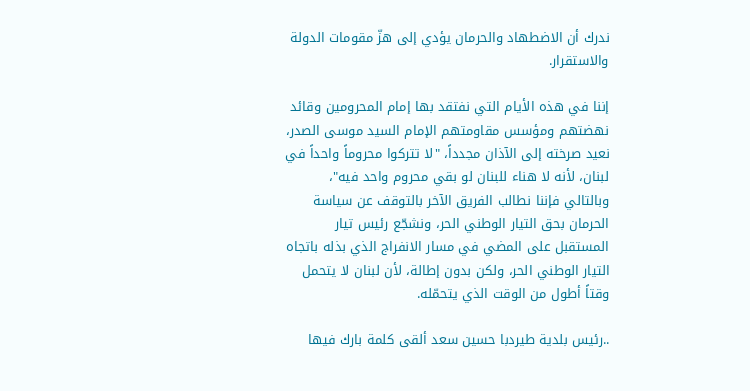ندرك أن الاضطهاد والحرمان يؤدي إلى هزّ مقومات الدولة والاستقرار.

إننا في هذه الأيام التي نفتقد بها إمام المحرومين وقائد نهضتهم ومؤسس مقاومتهم الإمام السيد موسى الصدر، نعيد صرخته إلى الآذان مجدداً، "لا تتركوا محروماً واحداً في لبنان، لأنه لا هناء للبنان لو بقي محروم واحد فيه"، وبالتالي فإننا نطالب الفريق الآخر بالتوقف عن سياسة الحرمان بحق التيار الوطني الحر، ونشجّع رئيس تيار المستقبل على المضي في مسار الانفراج الذي بذله باتجاه التيار الوطني الحر، ولكن بدون إطالة، لأن لبنان لا يتحمل وقتاً أطول من الوقت الذي يتحمّله.

..رئيس بلدية طيردبا حسين سعد ألقى كلمة بارك فيها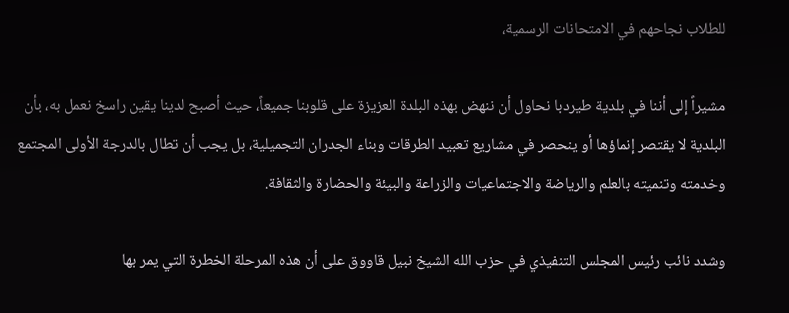للطلاب نجاحهم في الامتحانات الرسمية،

مشيراً إلى أننا في بلدية طيردبا نحاول أن ننهض بهذه البلدة العزيزة على قلوبنا جميعاً، حيث أصبح لدينا يقين راسخ نعمل به، بأن البلدية لا يقتصر إنماؤها أو ينحصر في مشاريع تعبيد الطرقات وبناء الجدران التجميلية، بل يجب أن تطال بالدرجة الأولى المجتمع وخدمته وتنميته بالعلم والرياضة والاجتماعيات والزراعة والبيئة والحضارة والثقافة.

وشدد نائب رئيس المجلس التنفيذي في حزب الله الشيخ نبيل قاووق على أن هذه المرحلة الخطرة التي يمر بها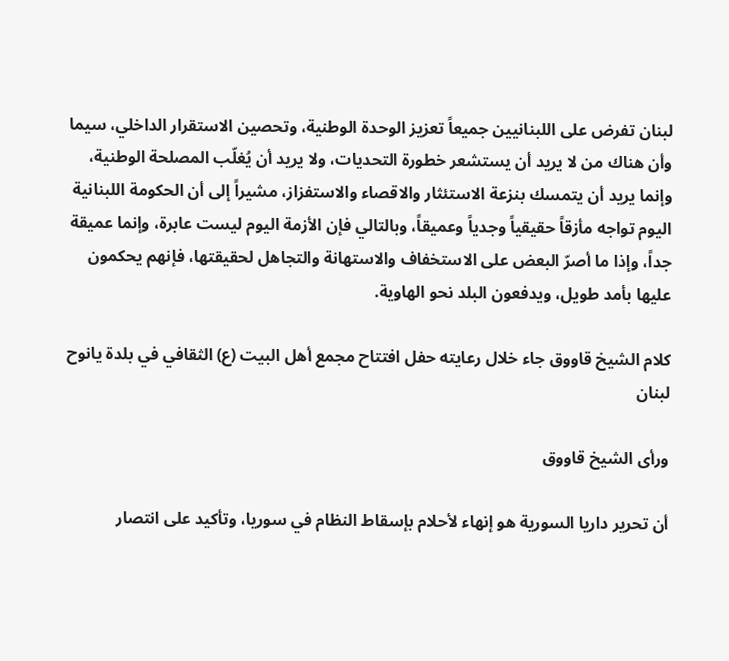لبنان تفرض على اللبنانيين جميعاً تعزيز الوحدة الوطنية، وتحصين الاستقرار الداخلي، سيما وأن هناك من لا يريد أن يستشعر خطورة التحديات، ولا يريد أن يُغلّب المصلحة الوطنية، وإنما يريد أن يتمسك بنزعة الاستئثار والاقصاء والاستفزاز، مشيراً إلى أن الحكومة اللبنانية اليوم تواجه مأزقاً حقيقياً وجدياً وعميقاً، وبالتالي فإن الأزمة اليوم ليست عابرة، وإنما عميقة جداً، وإذا ما أصرّ البعض على الاستخفاف والاستهانة والتجاهل لحقيقتها، فإنهم يحكمون عليها بأمد طويل، ويدفعون البلد نحو الهاوية.

كلام الشيخ قاووق جاء خلال رعايته حفل افتتاح مجمع أهل البيت (ع) الثقافي في بلدة يانوح لبنان

ورأى الشيخ قاووق

أن تحرير داريا السورية هو إنهاء لأحلام بإسقاط النظام في سوريا، وتأكيد على انتصار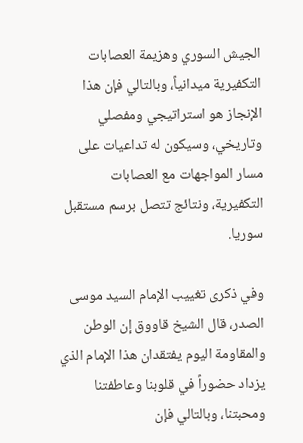الجيش السوري وهزيمة العصابات التكفيرية ميدانياً، وبالتالي فإن هذا الإنجاز هو استراتيجي ومفصلي وتاريخي، وسيكون له تداعيات على مسار المواجهات مع العصابات التكفيرية، ونتائج تتصل برسم مستقبل سوريا.

وفي ذكرى تغييب الإمام السيد موسى الصدر، قال الشيخ قاووق إن الوطن والمقاومة اليوم يفتقدان هذا الإمام الذي يزداد حضوراً في قلوبنا وعاطفتنا ومحبتنا، وبالتالي فإن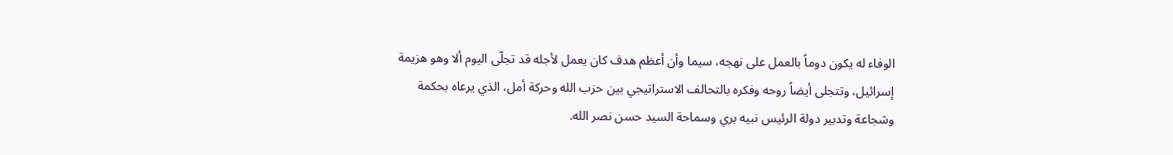الوفاء له يكون دوماً بالعمل على نهجه، سيما وأن أعظم هدف كان يعمل لأجله قد تجلّى اليوم ألا وهو هزيمة إسرائيل، وتتجلى أيضاً روحه وفكره بالتحالف الاستراتيجي بين حزب الله وحركة أمل، الذي يرعاه بحكمة وشجاعة وتدبير دولة الرئيس نبيه بري وسماحة السيد حسن نصر الله.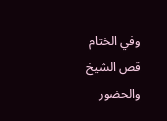وفي الختام قص الشيخ والحضور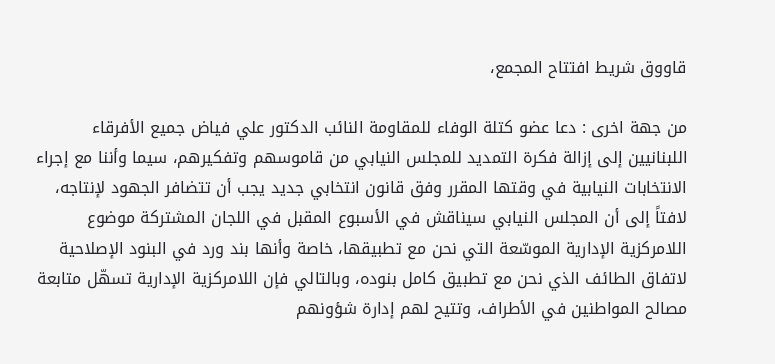قاووق شريط افتتاح المجمع،

من جهة اخرى : دعا عضو كتلة الوفاء للمقاومة النائب الدكتور علي فياض جميع الأفرقاء اللبنانيين إلى إزالة فكرة التمديد للمجلس النيابي من قاموسهم وتفكيرهم، سيما وأننا مع إجراء الانتخابات النيابية في وقتها المقرر وفق قانون انتخابي جديد يجب أن تتضافر الجهود لإنتاجه، لافتاً إلى أن المجلس النيابي سيناقش في الأسبوع المقبل في اللجان المشتركة موضوع اللامركزية الإدارية الموسّعة التي نحن مع تطبيقها، خاصة وأنها بند ورد في البنود الإصلاحية لاتفاق الطائف الذي نحن مع تطبيق كامل بنوده، وبالتالي فإن اللامركزية الإدارية تسهّل متابعة مصالح المواطنين في الأطراف، وتتيح لهم إدارة شؤونهم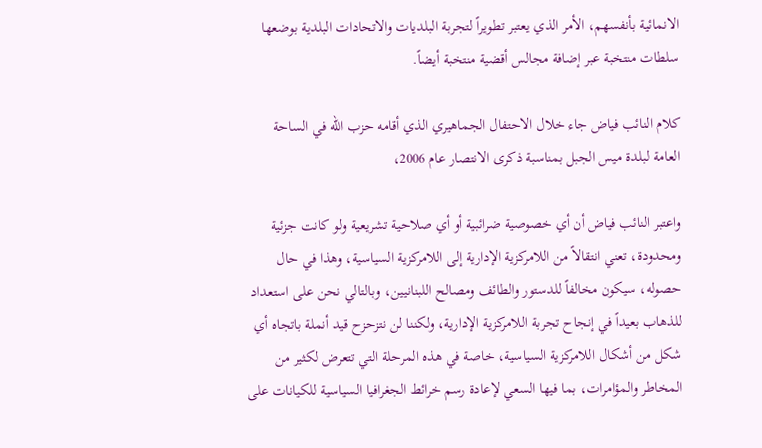الانمائية بأنفسهم، الأمر الذي يعتبر تطويراً لتجربة البلديات والاتحادات البلدية بوضعها سلطات منتخبة عبر إضافة مجالس أقضية منتخبة أيضاً.

كلام النائب فياض جاء خلال الاحتفال الجماهيري الذي أقامه حزب الله في الساحة العامة لبلدة ميس الجبل بمناسبة ذكرى الانتصار عام 2006،

واعتبر النائب فياض أن أي خصوصية ضرائبية أو أي صلاحية تشريعية ولو كانت جزئية ومحدودة، تعني انتقالاً من اللامركزية الإدارية إلى اللامركزية السياسية، وهذا في حال حصوله، سيكون مخالفاً للدستور والطائف ومصالح اللبنانيين، وبالتالي نحن على استعداد للذهاب بعيداً في إنجاح تجربة اللامركزية الإدارية، ولكننا لن نتزحزح قيد أنملة باتجاه أي شكل من أشكال اللامركزية السياسية، خاصة في هذه المرحلة التي تتعرض لكثير من المخاطر والمؤامرات، بما فيها السعي لإعادة رسم خرائط الجغرافيا السياسية للكيانات على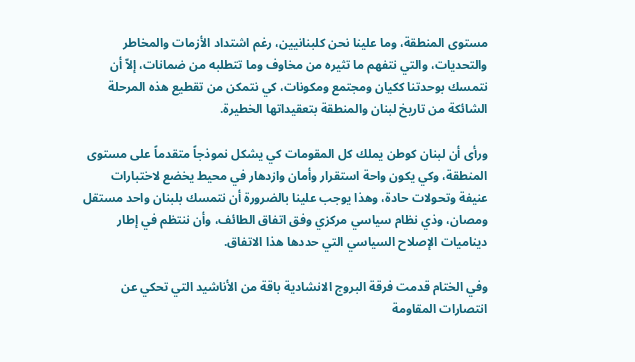مستوى المنطقة، وما علينا نحن كلبنانيين، رغم اشتداد الأزمات والمخاطر والتحديات، والتي نتفهم ما تثيره من مخاوف وما تتطلبه من ضمانات، إلاّ أن نتمسك بوحدتنا ككيان ومجتمع ومكونات، كي نتمكن من تقطيع هذه المرحلة الشائكة من تاريخ لبنان والمنطقة بتعقيداتها الخطيرة.

ورأى أن لبنان كوطن يملك كل المقومات كي يشكل نموذجاً متقدماً على مستوى المنطقة، وكي يكون واحة استقرار وأمان وازدهار في محيط يخضع لاختبارات عنيفة وتحولات حادة، وهذا يوجب علينا بالضرورة أن نتمسك بلبنان واحد مستقل ومصان، وذي نظام سياسي مركزي وفق اتفاق الطائف، وأن ننتظم في إطار ديناميات الإصلاح السياسي التي حددها هذا الاتفاق.

وفي الختام قدمت فرقة البروج الانشادية باقة من الأناشيد التي تحكي عن انتصارات المقاومة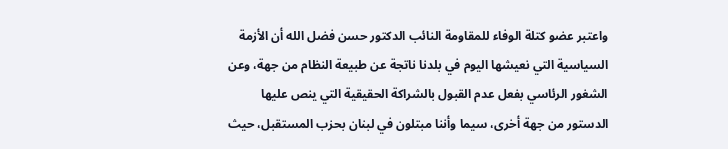واعتبر عضو كتلة الوفاء للمقاومة النائب الدكتور حسن فضل الله أن الأزمة السياسية التي نعيشها اليوم في بلدنا ناتجة عن طبيعة النظام من جهة، وعن الشغور الرئاسي بفعل عدم القبول بالشراكة الحقيقية التي ينص عليها الدستور من جهة أخرى، سيما وأننا مبتلون في لبنان بحزب المستقبل، حيث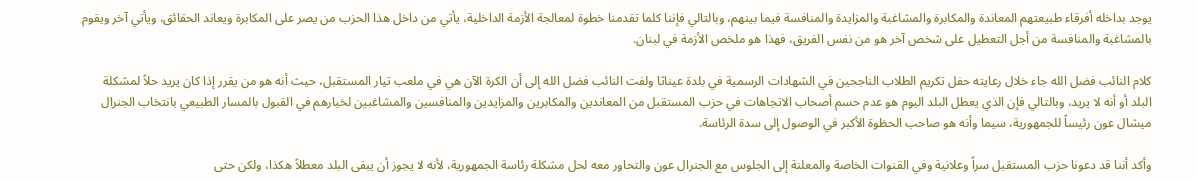يوجد بداخله أفرقاء طبيعتهم المعاندة والمكابرة والمشاغبة والمزايدة والمنافسة فيما بينهم، وبالتالي فإننا كلما تقدمنا خطوة لمعالجة الأزمة الداخلية، يأتي من داخل هذا الحزب من يصر على المكابرة ويعاند الحقائق، ويأتي آخر ويقوم بالمشاغبة والمنافسة من أجل التعطيل على شخص آخر هو من نفس الفريق، فهذا هو ملخص الأزمة في لبنان.

كلام النائب فضل الله جاء خلال رعايته حفل تكريم الطلاب الناجحين في الشهادات الرسمية في بلدة عيناثا ولفت النائب فضل الله إلى أن الكرة الآن هي في ملعب تيار المستقبل، حيث أنه هو من يقرر إذا كان يريد حلاً لمشكلة البلد أو أنه لا يريد، وبالتالي فإن الذي يعطل البلد اليوم هو عدم حسم أصحاب الاتجاهات في حزب المستقبل من المعاندين والمكابرين والمزايدين والمنافسين والمشاغبين لخيارهم في القبول بالمسار الطبيعي بانتخاب الجنرال ميشال عون رئيساً للجمهورية، سيما وأنه هو صاحب الحظوة الأكبر في الوصول إلى سدة الرئاسة.

وأكد أننا قد دعونا حزب المستقبل سراً وعلانية وفي القنوات الخاصة والمعلنة إلى الجلوس مع الجنرال عون والتحاور معه لحل مشكلة رئاسة الجمهورية، لأنه لا يجوز أن يبقى البلد معطلاً هكذا، ولكن حتى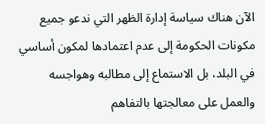الآن هناك سياسة إدارة الظهر التي ندعو جميع مكونات الحكومة إلى عدم اعتمادها لمكون أساسي في البلد، بل الاستماع إلى مطالبه وهواجسه والعمل على معالجتها بالتفاهم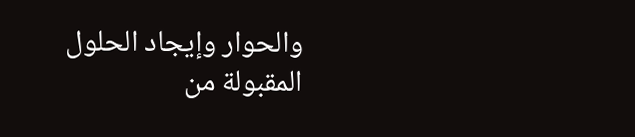والحوار وإيجاد الحلول المقبولة من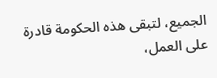الجميع، لتبقى هذه الحكومة قادرة على العمل،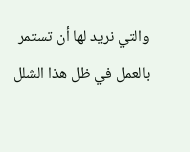والتي نريد لها أن تستمر بالعمل في ظل هذا الشلل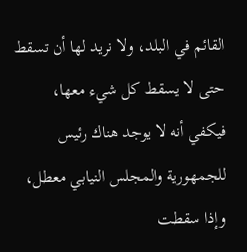القائم في البلد، ولا نريد لها أن تسقط حتى لا يسقط كل شيء معها، فيكفي أنه لا يوجد هناك رئيس للجمهورية والمجلس النيابي معطل، وإذا سقطت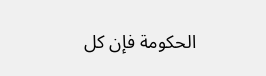الحكومة فإن كل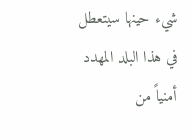شيء حينها سيتعطل في هذا البلد المهدد أمنياً من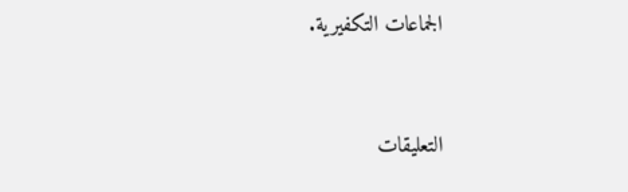الجماعات التكفيرية.


التعليقات